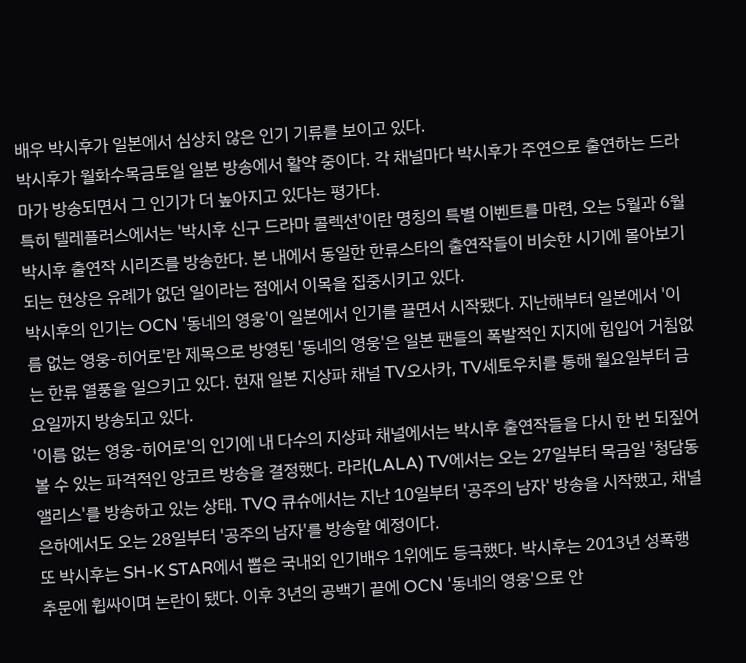배우 박시후가 일본에서 심상치 않은 인기 기류를 보이고 있다.
박시후가 월화수목금토일 일본 방송에서 활약 중이다. 각 채널마다 박시후가 주연으로 출연하는 드라마가 방송되면서 그 인기가 더 높아지고 있다는 평가다.
특히 텔레플러스에서는 '박시후 신구 드라마 콜렉션'이란 명칭의 특별 이벤트를 마련, 오는 5월과 6월 박시후 출연작 시리즈를 방송한다. 본 내에서 동일한 한류스타의 출연작들이 비슷한 시기에 몰아보기 되는 현상은 유례가 없던 일이라는 점에서 이목을 집중시키고 있다.
박시후의 인기는 OCN '동네의 영웅'이 일본에서 인기를 끌면서 시작됐다. 지난해부터 일본에서 '이름 없는 영웅-히어로'란 제목으로 방영된 '동네의 영웅'은 일본 팬들의 폭발적인 지지에 힘입어 거침없는 한류 열풍을 일으키고 있다. 현재 일본 지상파 채널 TV오사카, TV세토우치를 통해 월요일부터 금요일까지 방송되고 있다.
'이름 없는 영웅-히어로'의 인기에 내 다수의 지상파 채널에서는 박시후 출연작들을 다시 한 번 되짚어 볼 수 있는 파격적인 앙코르 방송을 결정했다. 라라(LALA) TV에서는 오는 27일부터 목금일 '청담동 앨리스'를 방송하고 있는 상태. TVQ 큐슈에서는 지난 10일부터 '공주의 남자' 방송을 시작했고, 채널 은하에서도 오는 28일부터 '공주의 남자'를 방송할 예정이다.
또 박시후는 SH-K STAR에서 뽑은 국내외 인기배우 1위에도 등극했다. 박시후는 2013년 성폭행 추문에 휩싸이며 논란이 됐다. 이후 3년의 공백기 끝에 OCN '동네의 영웅'으로 안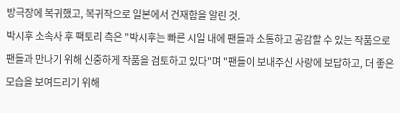방극장에 복귀했고, 복귀작으로 일본에서 건재함을 알린 것.
박시후 소속사 후 팩토리 측은 "박시후는 빠른 시일 내에 팬들과 소통하고 공감할 수 있는 작품으로 팬들과 만나기 위해 신중하게 작품을 검토하고 있다"며 "팬들이 보내주신 사랑에 보답하고, 더 좋은 모습을 보여드리기 위해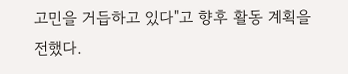고민을 거듭하고 있다"고 향후 활동 계획을 전했다.